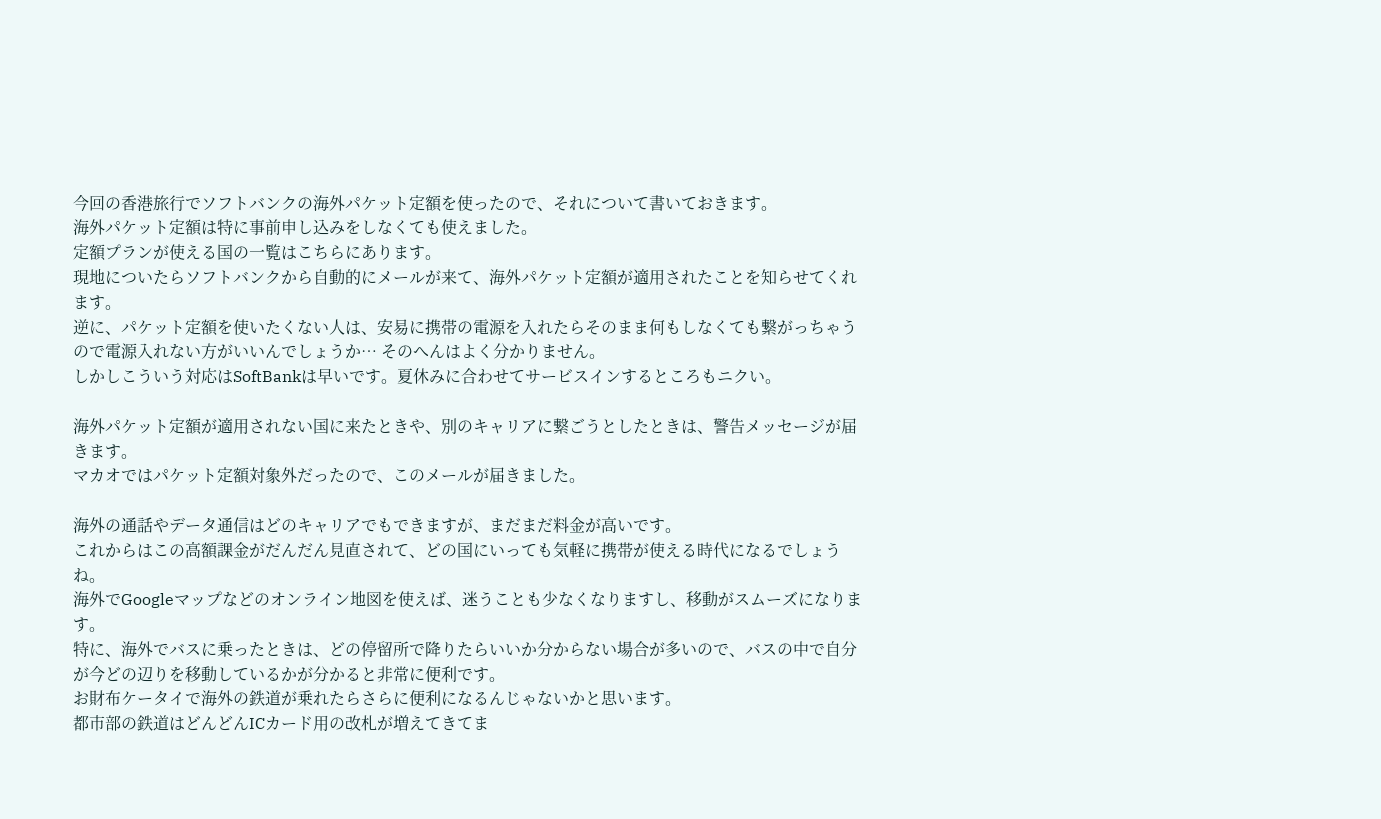今回の香港旅行でソフトバンクの海外パケット定額を使ったので、それについて書いておきます。
海外パケット定額は特に事前申し込みをしなくても使えました。
定額プランが使える国の一覧はこちらにあります。
現地についたらソフトバンクから自動的にメールが来て、海外パケット定額が適用されたことを知らせてくれます。
逆に、パケット定額を使いたくない人は、安易に携帯の電源を入れたらそのまま何もしなくても繋がっちゃうので電源入れない方がいいんでしょうか… そのへんはよく分かりません。
しかしこういう対応はSoftBankは早いです。夏休みに合わせてサービスインするところもニクい。

海外パケット定額が適用されない国に来たときや、別のキャリアに繋ごうとしたときは、警告メッセージが届きます。
マカオではパケット定額対象外だったので、このメールが届きました。

海外の通話やデータ通信はどのキャリアでもできますが、まだまだ料金が高いです。
これからはこの高額課金がだんだん見直されて、どの国にいっても気軽に携帯が使える時代になるでしょうね。
海外でGoogleマップなどのオンライン地図を使えば、迷うことも少なくなりますし、移動がスムーズになります。
特に、海外でバスに乗ったときは、どの停留所で降りたらいいか分からない場合が多いので、バスの中で自分が今どの辺りを移動しているかが分かると非常に便利です。
お財布ケータイで海外の鉄道が乗れたらさらに便利になるんじゃないかと思います。
都市部の鉄道はどんどんICカード用の改札が増えてきてま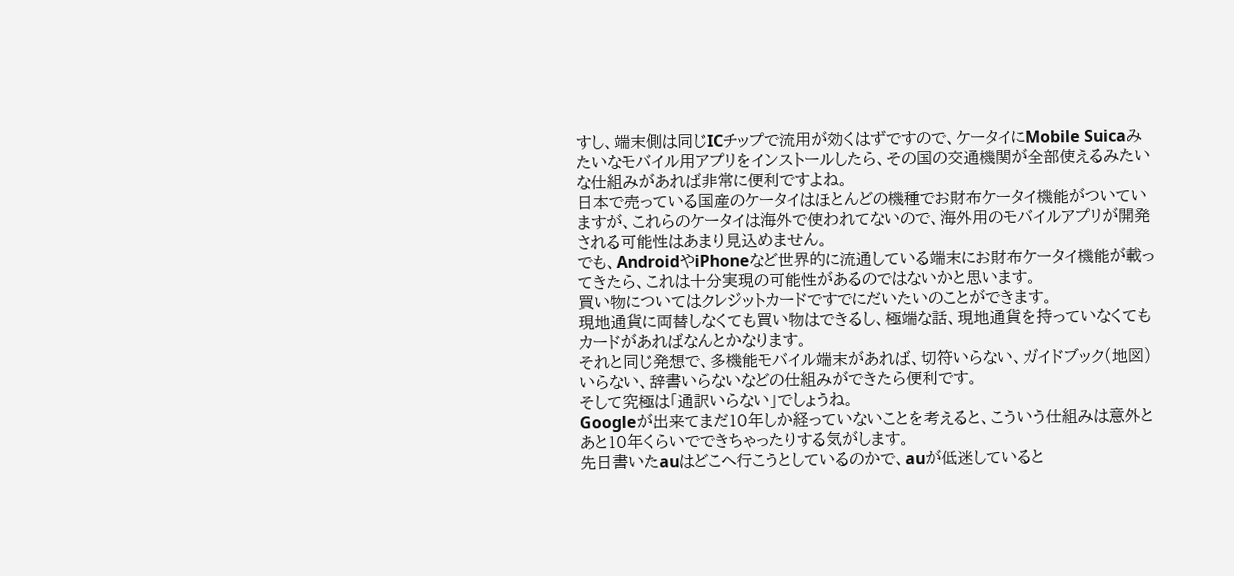すし、端末側は同じICチップで流用が効くはずですので、ケータイにMobile Suicaみたいなモバイル用アプリをインストールしたら、その国の交通機関が全部使えるみたいな仕組みがあれば非常に便利ですよね。
日本で売っている国産のケータイはほとんどの機種でお財布ケータイ機能がついていますが、これらのケータイは海外で使われてないので、海外用のモバイルアプリが開発される可能性はあまり見込めません。
でも、AndroidやiPhoneなど世界的に流通している端末にお財布ケータイ機能が載ってきたら、これは十分実現の可能性があるのではないかと思います。
買い物についてはクレジットカードですでにだいたいのことができます。
現地通貨に両替しなくても買い物はできるし、極端な話、現地通貨を持っていなくてもカードがあればなんとかなります。
それと同じ発想で、多機能モバイル端末があれば、切符いらない、ガイドブック(地図)いらない、辞書いらないなどの仕組みができたら便利です。
そして究極は「通訳いらない」でしょうね。
Googleが出来てまだ10年しか経っていないことを考えると、こういう仕組みは意外とあと10年くらいでできちゃったりする気がします。
先日書いたauはどこへ行こうとしているのかで、auが低迷していると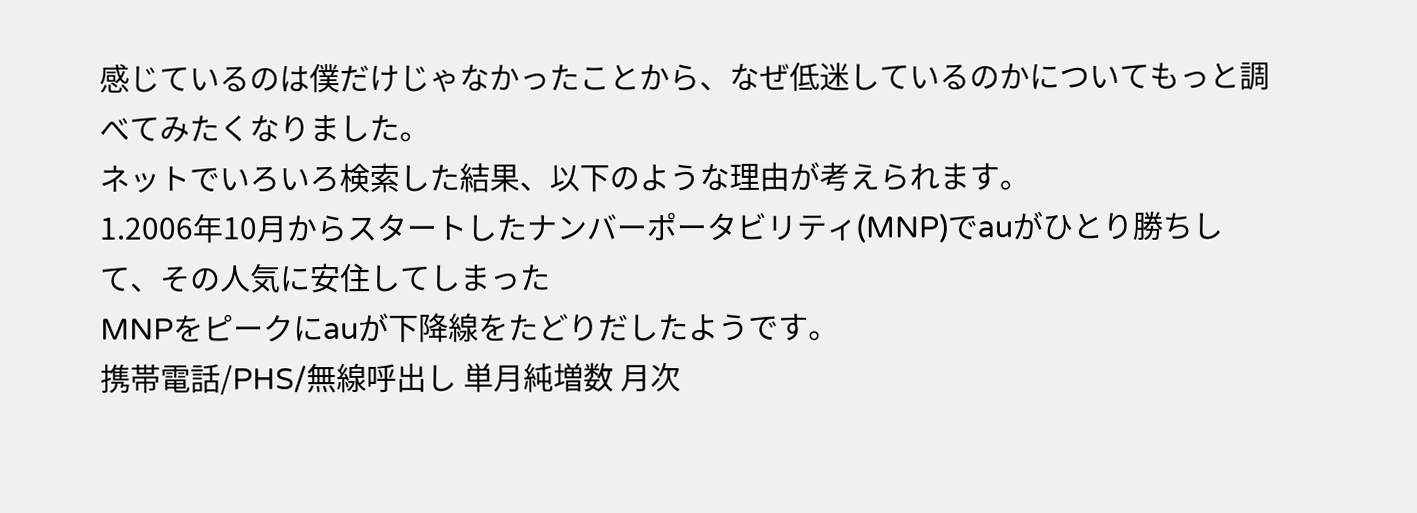感じているのは僕だけじゃなかったことから、なぜ低迷しているのかについてもっと調べてみたくなりました。
ネットでいろいろ検索した結果、以下のような理由が考えられます。
1.2006年10月からスタートしたナンバーポータビリティ(MNP)でauがひとり勝ちして、その人気に安住してしまった
MNPをピークにauが下降線をたどりだしたようです。
携帯電話/PHS/無線呼出し 単月純増数 月次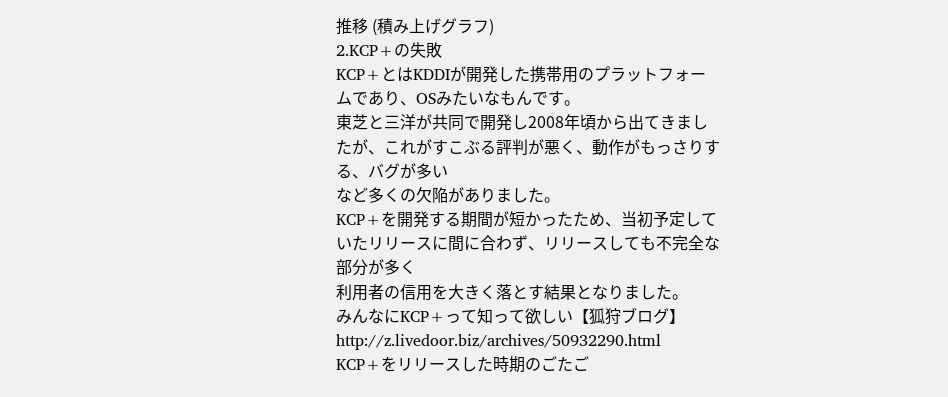推移 (積み上げグラフ)
2.KCP+の失敗
KCP+とはKDDIが開発した携帯用のプラットフォームであり、OSみたいなもんです。
東芝と三洋が共同で開発し2008年頃から出てきましたが、これがすこぶる評判が悪く、動作がもっさりする、バグが多い
など多くの欠陥がありました。
KCP+を開発する期間が短かったため、当初予定していたリリースに間に合わず、リリースしても不完全な部分が多く
利用者の信用を大きく落とす結果となりました。
みんなにKCP+って知って欲しい【狐狩ブログ】
http://z.livedoor.biz/archives/50932290.html
KCP+をリリースした時期のごたご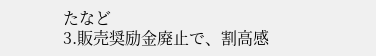たなど
3.販売奨励金廃止で、割高感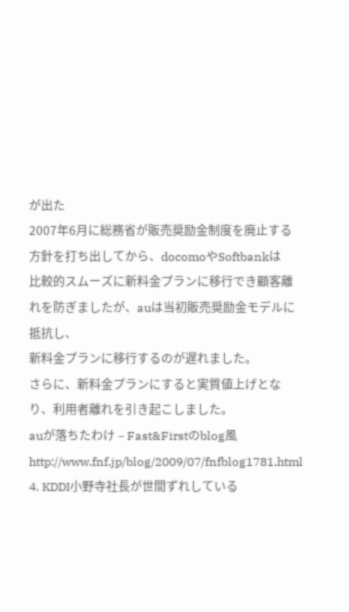が出た
2007年6月に総務省が販売奨励金制度を廃止する方針を打ち出してから、docomoやSoftbankは
比較的スムーズに新料金プランに移行でき顧客離れを防ぎましたが、auは当初販売奨励金モデルに抵抗し、
新料金プランに移行するのが遅れました。
さらに、新料金プランにすると実質値上げとなり、利用者離れを引き起こしました。
auが落ちたわけ – Fast&Firstのblog風
http://www.fnf.jp/blog/2009/07/fnfblog1781.html
4. KDDI小野寺社長が世間ずれしている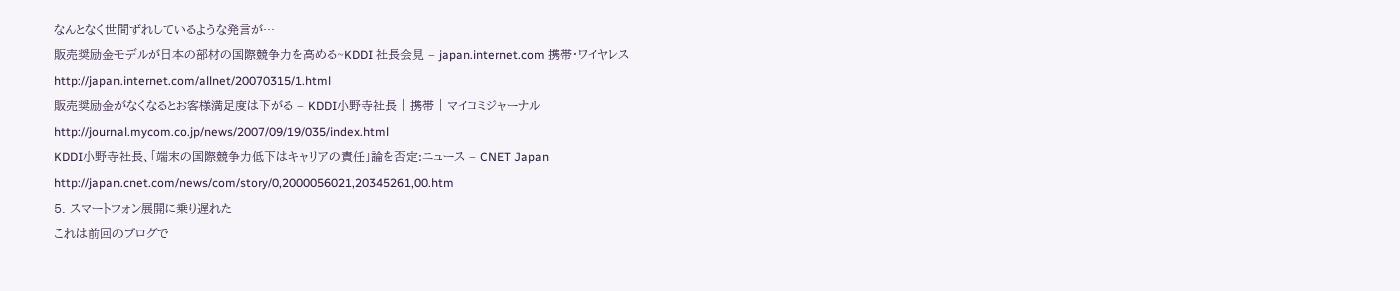なんとなく世間ずれしているような発言が…
販売奨励金モデルが日本の部材の国際競争力を高める~KDDI 社長会見 – japan.internet.com 携帯・ワイヤレス
http://japan.internet.com/allnet/20070315/1.html
販売奨励金がなくなるとお客様満足度は下がる – KDDI小野寺社長 | 携帯 | マイコミジャーナル
http://journal.mycom.co.jp/news/2007/09/19/035/index.html
KDDI小野寺社長、「端末の国際競争力低下はキャリアの責任」論を否定:ニュース – CNET Japan
http://japan.cnet.com/news/com/story/0,2000056021,20345261,00.htm
5. スマートフォン展開に乗り遅れた
これは前回のブログで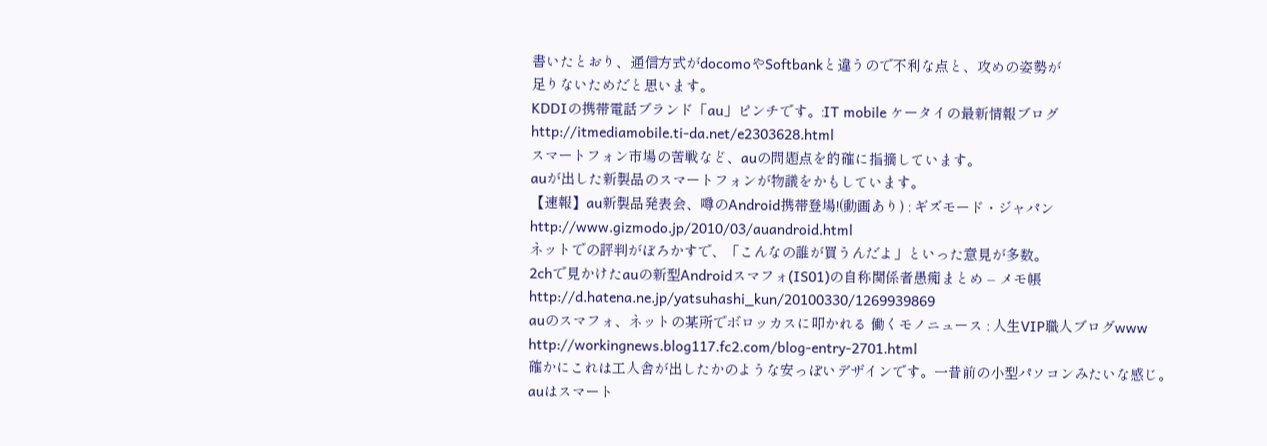書いたとおり、通信方式がdocomoやSoftbankと違うので不利な点と、攻めの姿勢が
足りないためだと思います。
KDDIの携帯電話ブランド「au」ピンチです。:IT mobile ケータイの最新情報ブログ
http://itmediamobile.ti-da.net/e2303628.html
スマートフォン市場の苦戦など、auの問題点を的確に指摘しています。
auが出した新製品のスマートフォンが物議をかもしています。
【速報】au新製品発表会、噂のAndroid携帯登場!(動画あり) : ギズモード・ジャパン
http://www.gizmodo.jp/2010/03/auandroid.html
ネットでの評判がぼろかすで、「こんなの誰が買うんだよ」といった意見が多数。
2chで見かけたauの新型Androidスマフォ(IS01)の自称関係者愚痴まとめ – メモ帳
http://d.hatena.ne.jp/yatsuhashi_kun/20100330/1269939869
auのスマフォ、ネットの某所でボロッカスに叩かれる 働くモノニュース : 人生VIP職人ブログwww
http://workingnews.blog117.fc2.com/blog-entry-2701.html
確かにこれは工人舎が出したかのような安っぽいデザインです。一昔前の小型パソコンみたいな感じ。
auはスマート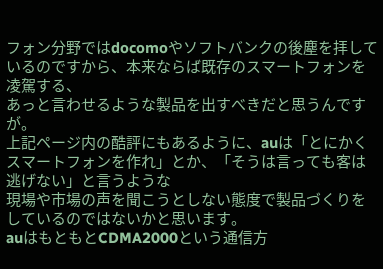フォン分野ではdocomoやソフトバンクの後塵を拝しているのですから、本来ならば既存のスマートフォンを凌駕する、
あっと言わせるような製品を出すべきだと思うんですが。
上記ページ内の酷評にもあるように、auは「とにかくスマートフォンを作れ」とか、「そうは言っても客は逃げない」と言うような
現場や市場の声を聞こうとしない態度で製品づくりをしているのではないかと思います。
auはもともとCDMA2000という通信方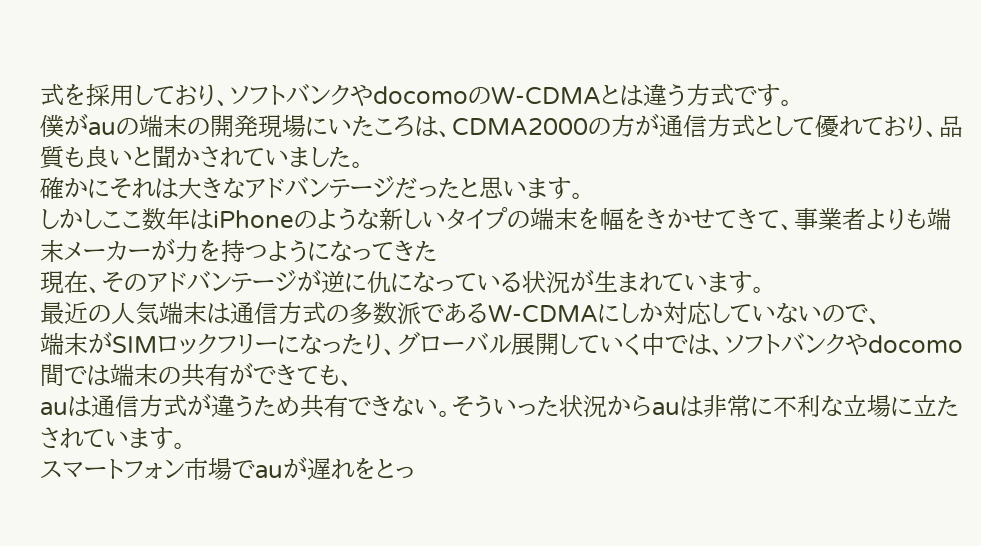式を採用しており、ソフトバンクやdocomoのW-CDMAとは違う方式です。
僕がauの端末の開発現場にいたころは、CDMA2000の方が通信方式として優れており、品質も良いと聞かされていました。
確かにそれは大きなアドバンテージだったと思います。
しかしここ数年はiPhoneのような新しいタイプの端末を幅をきかせてきて、事業者よりも端末メーカーが力を持つようになってきた
現在、そのアドバンテージが逆に仇になっている状況が生まれています。
最近の人気端末は通信方式の多数派であるW-CDMAにしか対応していないので、
端末がSIMロックフリーになったり、グローバル展開していく中では、ソフトバンクやdocomo間では端末の共有ができても、
auは通信方式が違うため共有できない。そういった状況からauは非常に不利な立場に立たされています。
スマートフォン市場でauが遅れをとっ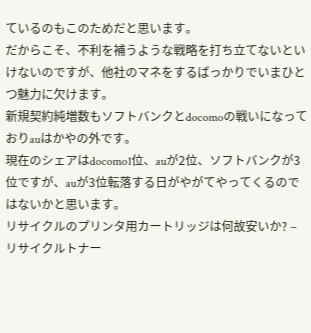ているのもこのためだと思います。
だからこそ、不利を補うような戦略を打ち立てないといけないのですが、他社のマネをするばっかりでいまひとつ魅力に欠けます。
新規契約純増数もソフトバンクとdocomoの戦いになっておりauはかやの外です。
現在のシェアはdocomo1位、auが2位、ソフトバンクが3位ですが、auが3位転落する日がやがてやってくるのではないかと思います。
リサイクルのプリンタ用カートリッジは何故安いか? – リサイクルトナー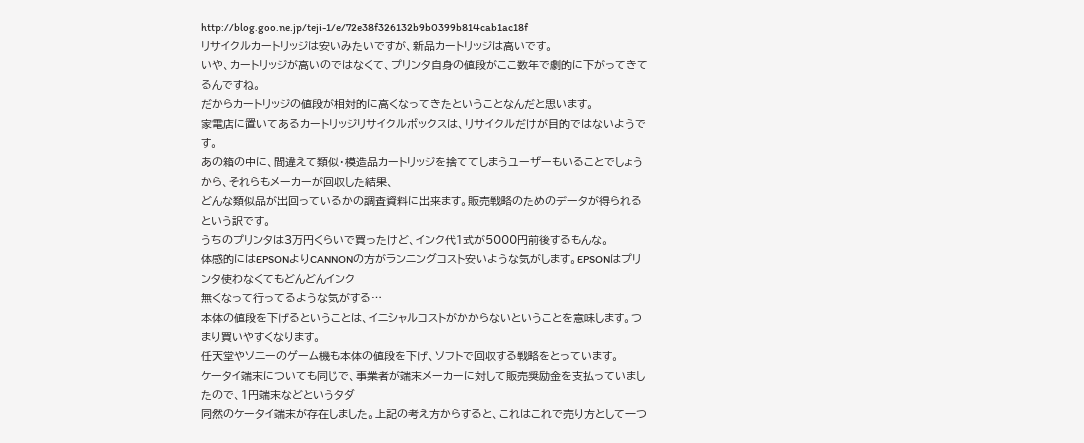http://blog.goo.ne.jp/teji-1/e/72e38f326132b9b0399b814cab1ac18f
リサイクルカートリッジは安いみたいですが、新品カートリッジは高いです。
いや、カートリッジが高いのではなくて、プリンタ自身の値段がここ数年で劇的に下がってきてるんですね。
だからカートリッジの値段が相対的に高くなってきたということなんだと思います。
家電店に置いてあるカートリッジリサイクルボックスは、リサイクルだけが目的ではないようです。
あの箱の中に、間違えて類似・模造品カートリッジを捨ててしまうユーザーもいることでしょうから、それらもメーカーが回収した結果、
どんな類似品が出回っているかの調査資料に出来ます。販売戦略のためのデータが得られるという訳です。
うちのプリンタは3万円くらいで買ったけど、インク代1式が5000円前後するもんな。
体感的にはEPSONよりCANNONの方がランニングコスト安いような気がします。EPSONはプリンタ使わなくてもどんどんインク
無くなって行ってるような気がする…
本体の値段を下げるということは、イニシャルコストがかからないということを意味します。つまり買いやすくなります。
任天堂やソニーのゲーム機も本体の値段を下げ、ソフトで回収する戦略をとっています。
ケータイ端末についても同じで、事業者が端末メーカーに対して販売奨励金を支払っていましたので、1円端末などというタダ
同然のケータイ端末が存在しました。上記の考え方からすると、これはこれで売り方として一つ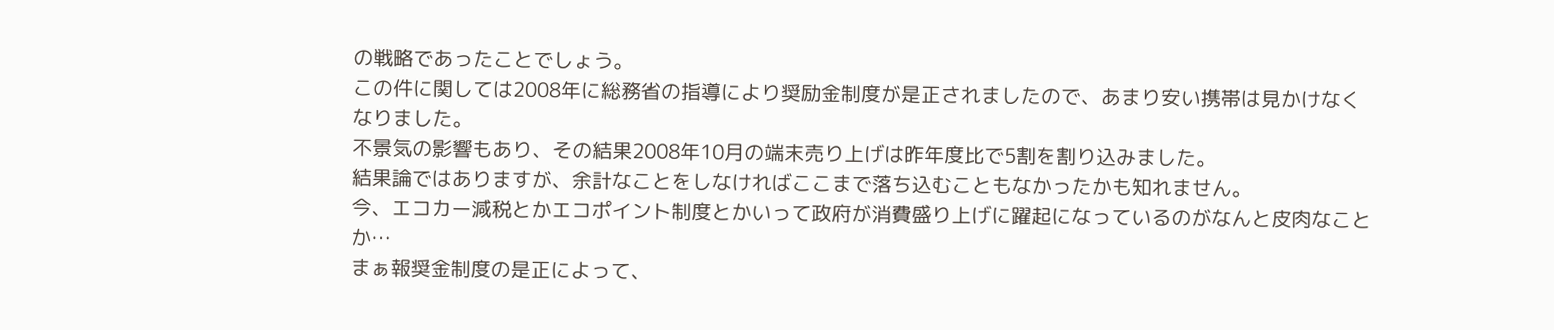の戦略であったことでしょう。
この件に関しては2008年に総務省の指導により奨励金制度が是正されましたので、あまり安い携帯は見かけなくなりました。
不景気の影響もあり、その結果2008年10月の端末売り上げは昨年度比で5割を割り込みました。
結果論ではありますが、余計なことをしなければここまで落ち込むこともなかったかも知れません。
今、エコカー減税とかエコポイント制度とかいって政府が消費盛り上げに躍起になっているのがなんと皮肉なことか…
まぁ報奨金制度の是正によって、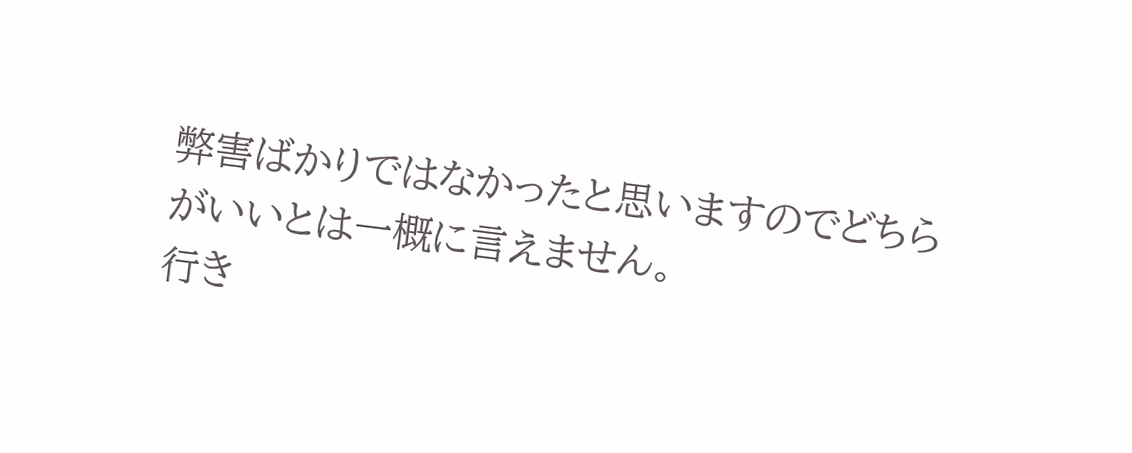弊害ばかりではなかったと思いますのでどちらがいいとは一概に言えません。
行き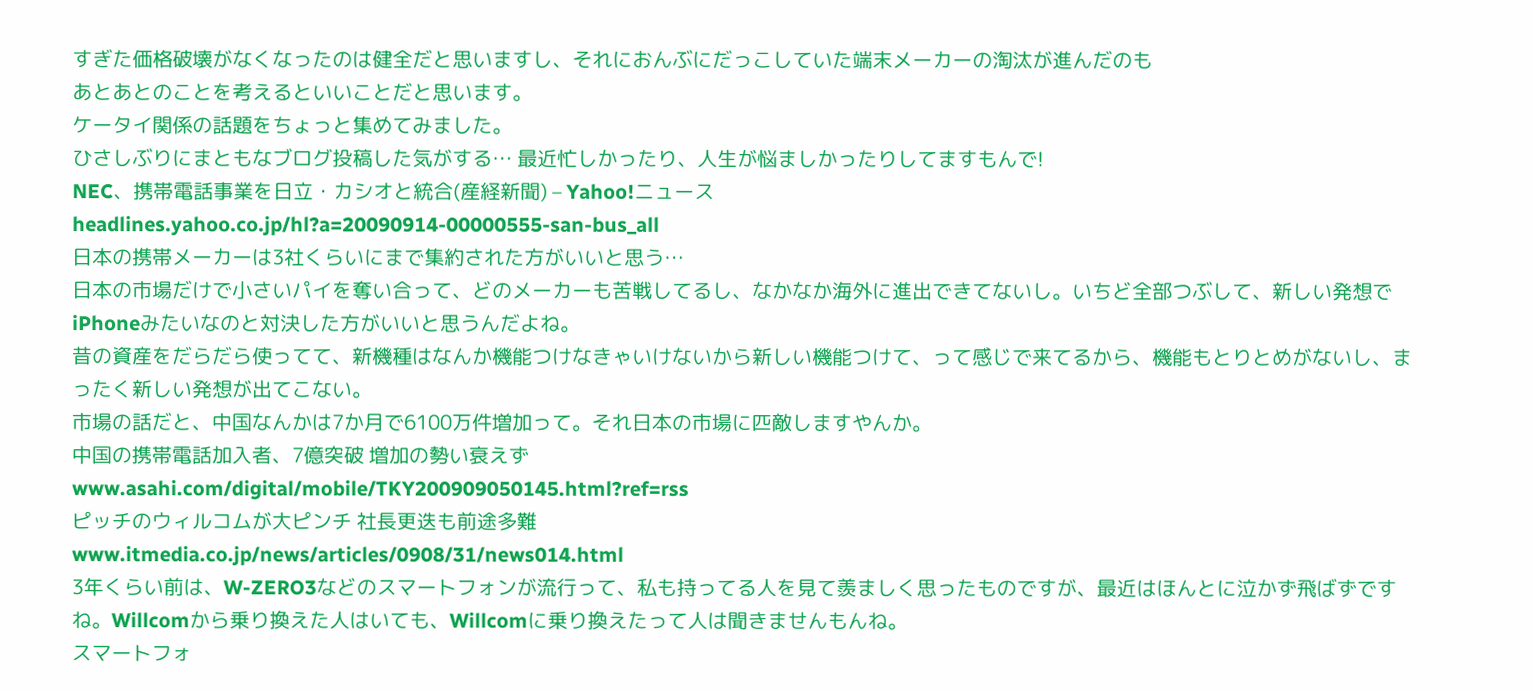すぎた価格破壊がなくなったのは健全だと思いますし、それにおんぶにだっこしていた端末メーカーの淘汰が進んだのも
あとあとのことを考えるといいことだと思います。
ケータイ関係の話題をちょっと集めてみました。
ひさしぶりにまともなブログ投稿した気がする… 最近忙しかったり、人生が悩ましかったりしてますもんで!
NEC、携帯電話事業を日立・カシオと統合(産経新聞) – Yahoo!ニュース
headlines.yahoo.co.jp/hl?a=20090914-00000555-san-bus_all
日本の携帯メーカーは3社くらいにまで集約された方がいいと思う…
日本の市場だけで小さいパイを奪い合って、どのメーカーも苦戦してるし、なかなか海外に進出できてないし。いちど全部つぶして、新しい発想でiPhoneみたいなのと対決した方がいいと思うんだよね。
昔の資産をだらだら使ってて、新機種はなんか機能つけなきゃいけないから新しい機能つけて、って感じで来てるから、機能もとりとめがないし、まったく新しい発想が出てこない。
市場の話だと、中国なんかは7か月で6100万件増加って。それ日本の市場に匹敵しますやんか。
中国の携帯電話加入者、7億突破 増加の勢い衰えず
www.asahi.com/digital/mobile/TKY200909050145.html?ref=rss
ピッチのウィルコムが大ピンチ 社長更迭も前途多難
www.itmedia.co.jp/news/articles/0908/31/news014.html
3年くらい前は、W-ZERO3などのスマートフォンが流行って、私も持ってる人を見て羨ましく思ったものですが、最近はほんとに泣かず飛ばずですね。Willcomから乗り換えた人はいても、Willcomに乗り換えたって人は聞きませんもんね。
スマートフォ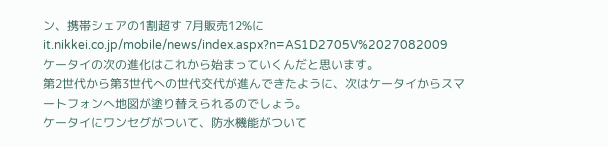ン、携帯シェアの1割超す 7月販売12%に
it.nikkei.co.jp/mobile/news/index.aspx?n=AS1D2705V%2027082009
ケータイの次の進化はこれから始まっていくんだと思います。
第2世代から第3世代への世代交代が進んできたように、次はケータイからスマートフォンへ地図が塗り替えられるのでしょう。
ケータイにワンセグがついて、防水機能がついて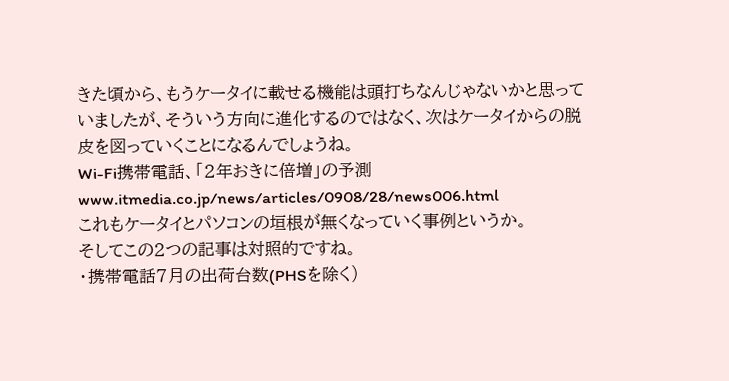きた頃から、もうケータイに載せる機能は頭打ちなんじゃないかと思っていましたが、そういう方向に進化するのではなく、次はケータイからの脱皮を図っていくことになるんでしょうね。
Wi-Fi携帯電話、「2年おきに倍増」の予測
www.itmedia.co.jp/news/articles/0908/28/news006.html
これもケータイとパソコンの垣根が無くなっていく事例というか。
そしてこの2つの記事は対照的ですね。
・携帯電話7月の出荷台数(PHSを除く)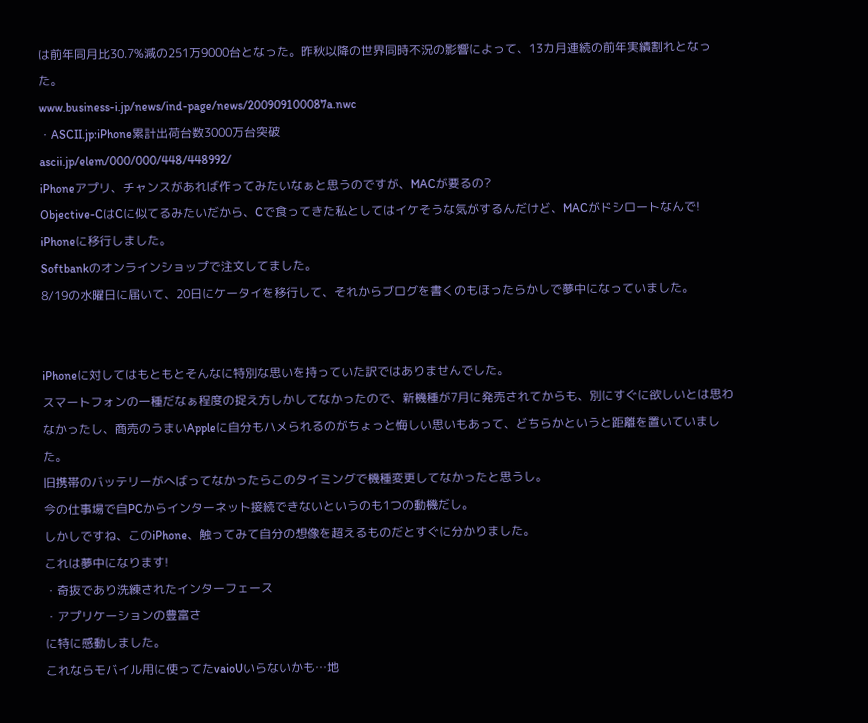は前年同月比30.7%減の251万9000台となった。昨秋以降の世界同時不況の影響によって、13カ月連続の前年実績割れとなった。
www.business-i.jp/news/ind-page/news/200909100087a.nwc
・ASCII.jp:iPhone累計出荷台数3000万台突破
ascii.jp/elem/000/000/448/448992/
iPhoneアプリ、チャンスがあれば作ってみたいなぁと思うのですが、MACが要るの?
Objective-CはCに似てるみたいだから、Cで食ってきた私としてはイケそうな気がするんだけど、MACがドシロートなんで!
iPhoneに移行しました。
Softbankのオンラインショップで注文してました。
8/19の水曜日に届いて、20日にケータイを移行して、それからブログを書くのもほったらかしで夢中になっていました。


iPhoneに対してはもともとそんなに特別な思いを持っていた訳ではありませんでした。
スマートフォンの一種だなぁ程度の捉え方しかしてなかったので、新機種が7月に発売されてからも、別にすぐに欲しいとは思わなかったし、商売のうまいAppleに自分もハメられるのがちょっと悔しい思いもあって、どちらかというと距離を置いていました。
旧携帯のバッテリーがへばってなかったらこのタイミングで機種変更してなかったと思うし。
今の仕事場で自PCからインターネット接続できないというのも1つの動機だし。
しかしですね、このiPhone、触ってみて自分の想像を超えるものだとすぐに分かりました。
これは夢中になります!
・奇抜であり洗練されたインターフェース
・アプリケーションの豊富さ
に特に感動しました。
これならモバイル用に使ってたvaioUいらないかも…地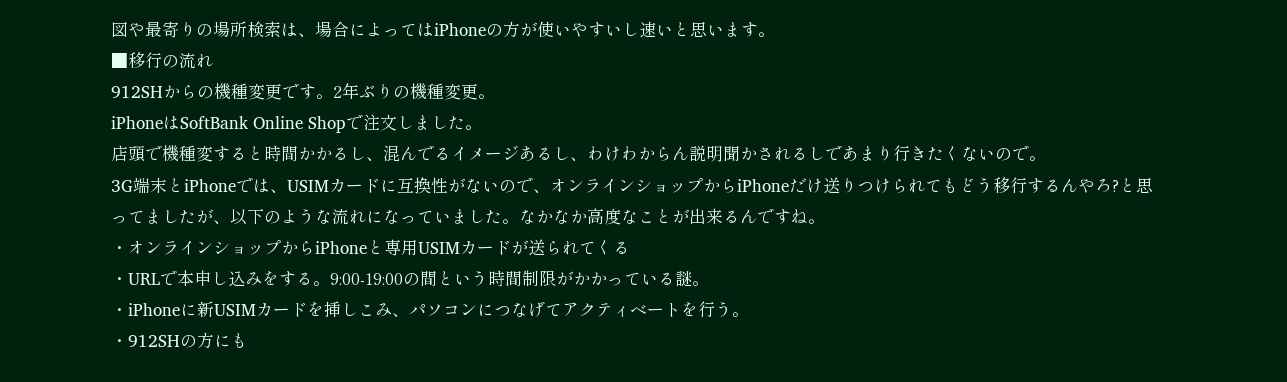図や最寄りの場所検索は、場合によってはiPhoneの方が使いやすいし速いと思います。
■移行の流れ
912SHからの機種変更です。2年ぶりの機種変更。
iPhoneはSoftBank Online Shopで注文しました。
店頭で機種変すると時間かかるし、混んでるイメージあるし、わけわからん説明聞かされるしであまり行きたくないので。
3G端末とiPhoneでは、USIMカードに互換性がないので、オンラインショップからiPhoneだけ送りつけられてもどう移行するんやろ?と思ってましたが、以下のような流れになっていました。なかなか高度なことが出来るんですね。
・オンラインショップからiPhoneと専用USIMカードが送られてくる
・URLで本申し込みをする。9:00-19:00の間という時間制限がかかっている謎。
・iPhoneに新USIMカードを挿しこみ、パソコンにつなげてアクティベートを行う。
・912SHの方にも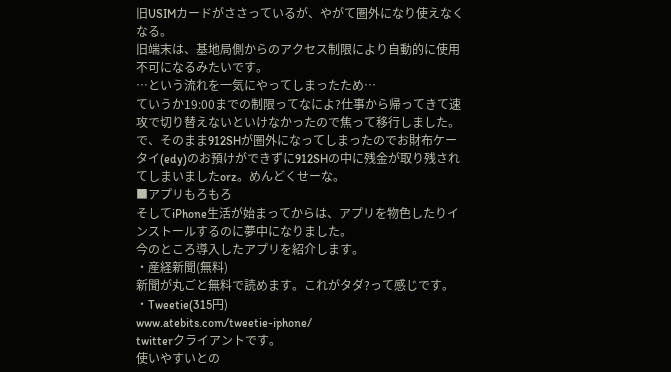旧USIMカードがささっているが、やがて圏外になり使えなくなる。
旧端末は、基地局側からのアクセス制限により自動的に使用不可になるみたいです。
…という流れを一気にやってしまったため…
ていうか19:00までの制限ってなによ?仕事から帰ってきて速攻で切り替えないといけなかったので焦って移行しました。
で、そのまま912SHが圏外になってしまったのでお財布ケータイ(edy)のお預けができずに912SHの中に残金が取り残されてしまいましたorz。めんどくせーな。
■アプリもろもろ
そしてiPhone生活が始まってからは、アプリを物色したりインストールするのに夢中になりました。
今のところ導入したアプリを紹介します。
・産経新聞(無料)
新聞が丸ごと無料で読めます。これがタダ?って感じです。
・Tweetie(315円)
www.atebits.com/tweetie-iphone/
twitterクライアントです。
使いやすいとの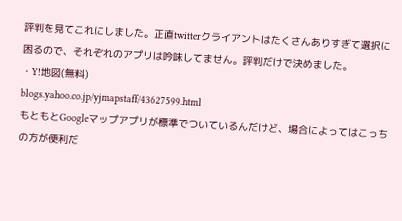評判を見てこれにしました。正直twitterクライアントはたくさんありすぎて選択に困るので、それぞれのアプリは吟味してません。評判だけで決めました。
・Y!地図(無料)
blogs.yahoo.co.jp/yjmapstaff/43627599.html
もともとGoogleマップアプリが標準でついているんだけど、場合によってはこっちの方が便利だ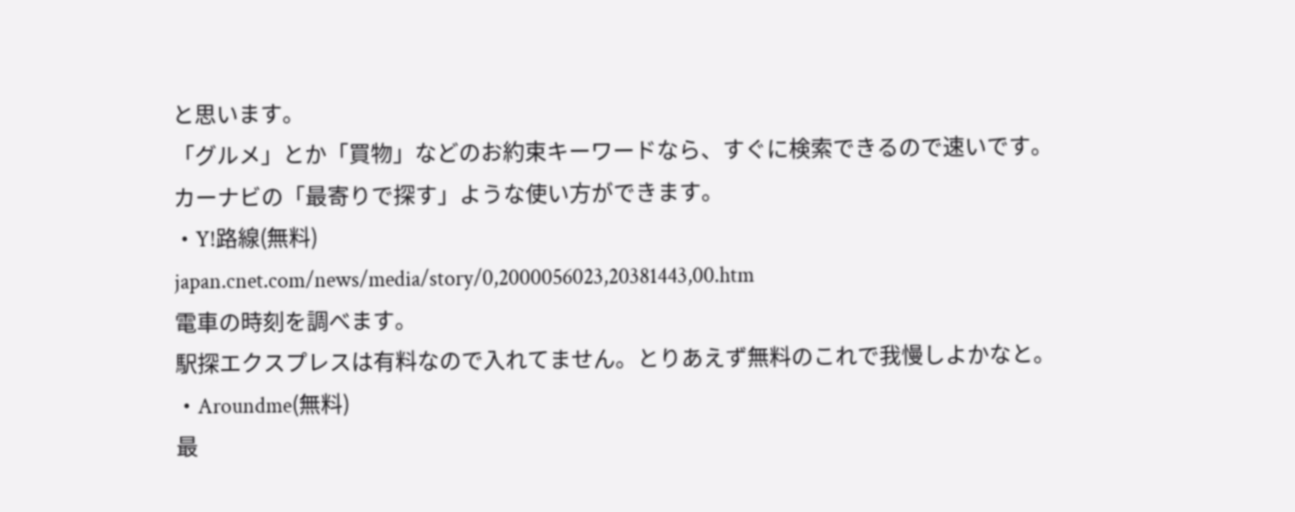と思います。
「グルメ」とか「買物」などのお約束キーワードなら、すぐに検索できるので速いです。
カーナビの「最寄りで探す」ような使い方ができます。
・Y!路線(無料)
japan.cnet.com/news/media/story/0,2000056023,20381443,00.htm
電車の時刻を調べます。
駅探エクスプレスは有料なので入れてません。とりあえず無料のこれで我慢しよかなと。
・Aroundme(無料)
最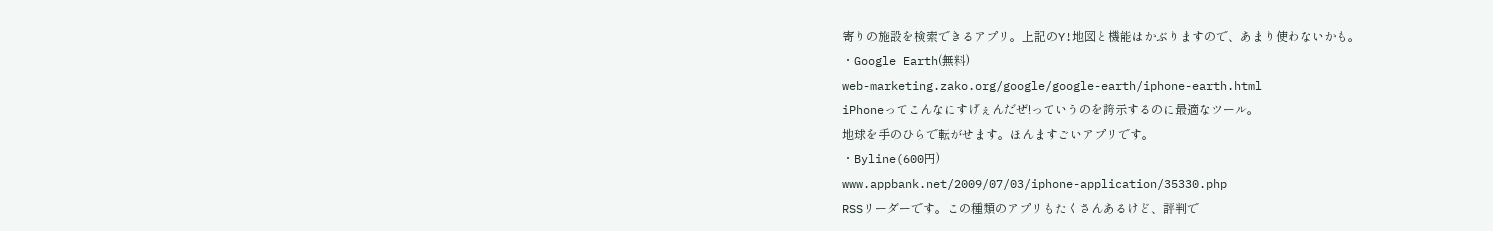寄りの施設を検索できるアプリ。上記のY!地図と機能はかぶりますので、あまり使わないかも。
・Google Earth(無料)
web-marketing.zako.org/google/google-earth/iphone-earth.html
iPhoneってこんなにすげぇんだぜ!っていうのを誇示するのに最適なツール。
地球を手のひらで転がせます。ほんますごいアプリです。
・Byline(600円)
www.appbank.net/2009/07/03/iphone-application/35330.php
RSSリーダーです。この種類のアプリもたくさんあるけど、評判で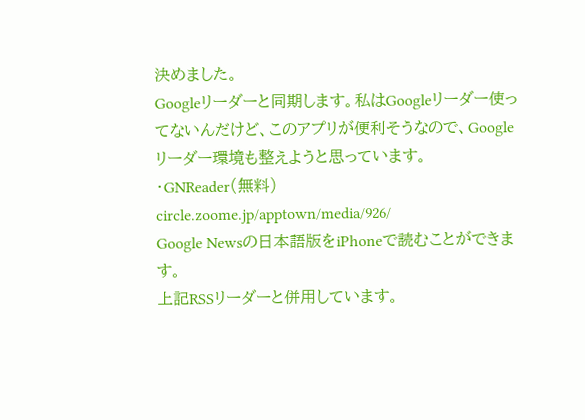決めました。
Googleリーダーと同期します。私はGoogleリーダー使ってないんだけど、このアプリが便利そうなので、Googleリーダー環境も整えようと思っています。
・GNReader(無料)
circle.zoome.jp/apptown/media/926/
Google Newsの日本語版をiPhoneで読むことができます。
上記RSSリーダーと併用しています。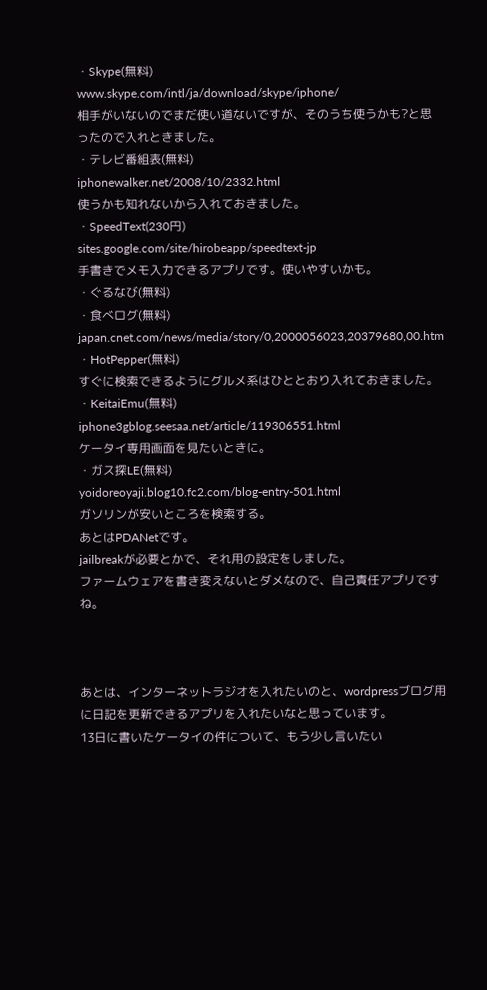・Skype(無料)
www.skype.com/intl/ja/download/skype/iphone/
相手がいないのでまだ使い道ないですが、そのうち使うかも?と思ったので入れときました。
・テレビ番組表(無料)
iphonewalker.net/2008/10/2332.html
使うかも知れないから入れておきました。
・SpeedText(230円)
sites.google.com/site/hirobeapp/speedtext-jp
手書きでメモ入力できるアプリです。使いやすいかも。
・ぐるなび(無料)
・食べログ(無料)
japan.cnet.com/news/media/story/0,2000056023,20379680,00.htm
・HotPepper(無料)
すぐに検索できるようにグルメ系はひととおり入れておきました。
・KeitaiEmu(無料)
iphone3gblog.seesaa.net/article/119306551.html
ケータイ専用画面を見たいときに。
・ガス探LE(無料)
yoidoreoyaji.blog10.fc2.com/blog-entry-501.html
ガソリンが安いところを検索する。
あとはPDANetです。
jailbreakが必要とかで、それ用の設定をしました。
ファームウェアを書き変えないとダメなので、自己責任アプリですね。



あとは、インターネットラジオを入れたいのと、wordpressブログ用に日記を更新できるアプリを入れたいなと思っています。
13日に書いたケータイの件について、もう少し言いたい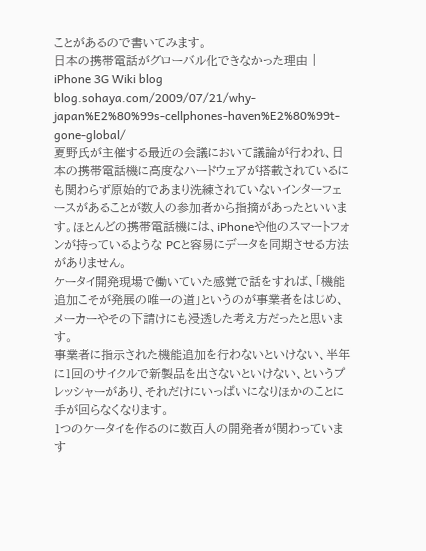ことがあるので書いてみます。
日本の携帯電話がグローバル化できなかった理由 | iPhone 3G Wiki blog
blog.sohaya.com/2009/07/21/why-japan%E2%80%99s-cellphones-haven%E2%80%99t-gone-global/
夏野氏が主催する最近の会議において議論が行われ、日本の携帯電話機に高度なハードウェアが搭載されているにも関わらず原始的であまり洗練されていないインターフェースがあることが数人の参加者から指摘があったといいます。ほとんどの携帯電話機には、iPhoneや他のスマートフォンが持っているような PCと容易にデータを同期させる方法がありません。
ケータイ開発現場で働いていた感覚で話をすれば、「機能追加こそが発展の唯一の道」というのが事業者をはじめ、メーカーやその下請けにも浸透した考え方だったと思います。
事業者に指示された機能追加を行わないといけない、半年に1回のサイクルで新製品を出さないといけない、というプレッシャーがあり、それだけにいっぱいになりほかのことに手が回らなくなります。
1つのケータイを作るのに数百人の開発者が関わっています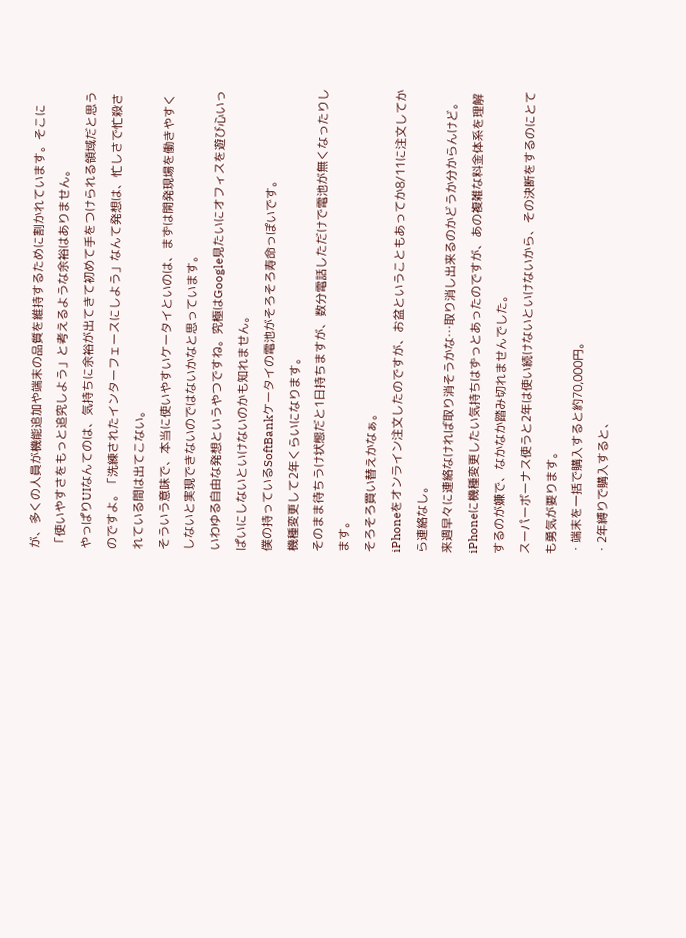が、多くの人員が機能追加や端末の品質を維持するために割かれています。そこに「使いやすさをもっと追究しよう」と考えるような余裕はありません。
やっぱりUIなんてのは、気持ちに余裕が出てきて初めて手をつけられる領域だと思うのですよ。「洗練されたインターフェースにしよう」なんて発想は、忙しさで忙殺されている間は出てこない。
そういう意味で、本当に使いやすいケータイといのは、まずは開発現場を働きやすくしないと実現できないのではないかなと思っています。
いわゆる自由な発想というやつですね。究極はGoogle見たいにオフィスを遊び心いっぱいにしないといけないのかも知れません。
僕の持っているSoftBankケータイの電池がそろそろ寿命っぽいです。
機種変更して2年くらいになります。
そのまま待ちうけ状態だと1日持ちますが、数分電話しただけで電池が無くなったりします。
そろそろ買い替えかなぁ。
iPhoneをオンライン注文したのですが、お盆ということもあってか8/11に注文してから連絡なし。
来週早々に連絡なければ取り消そうかな…取り消し出来るのかどうか分からんけど。
iPhoneに機種変更したい気持ちはずっとあったのですが、あの複雑な料金体系を理解するのが嫌で、なかなか踏み切れませんでした。
スーパーボーナス使うと2年は使い続けないといけないから、その決断をするのにとても勇気が要ります。
・端末を一括で購入すると約70,000円。
・2年縛りで購入すると、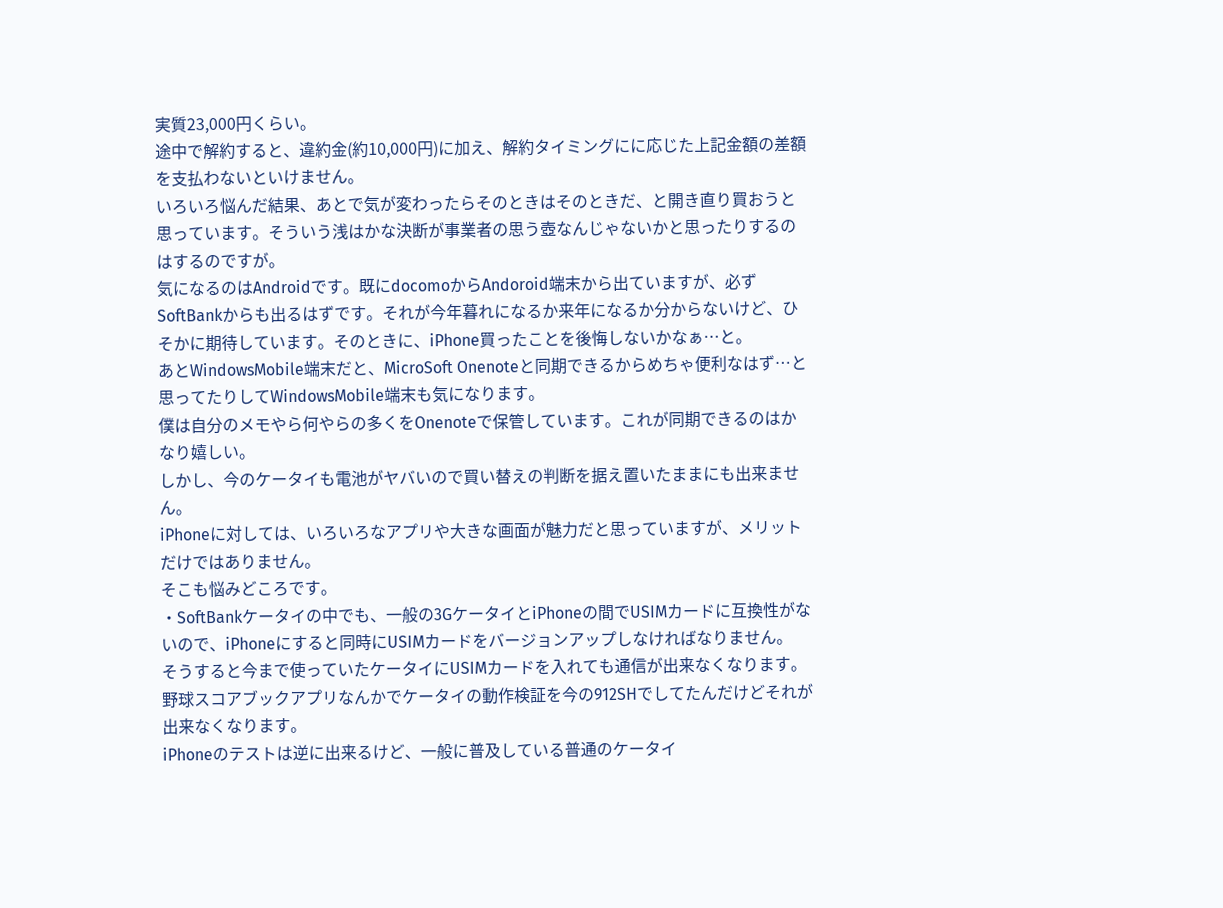実質23,000円くらい。
途中で解約すると、違約金(約10,000円)に加え、解約タイミングにに応じた上記金額の差額を支払わないといけません。
いろいろ悩んだ結果、あとで気が変わったらそのときはそのときだ、と開き直り買おうと思っています。そういう浅はかな決断が事業者の思う壺なんじゃないかと思ったりするのはするのですが。
気になるのはAndroidです。既にdocomoからAndoroid端末から出ていますが、必ずSoftBankからも出るはずです。それが今年暮れになるか来年になるか分からないけど、ひそかに期待しています。そのときに、iPhone買ったことを後悔しないかなぁ…と。
あとWindowsMobile端末だと、MicroSoft Onenoteと同期できるからめちゃ便利なはず…と思ってたりしてWindowsMobile端末も気になります。
僕は自分のメモやら何やらの多くをOnenoteで保管しています。これが同期できるのはかなり嬉しい。
しかし、今のケータイも電池がヤバいので買い替えの判断を据え置いたままにも出来ません。
iPhoneに対しては、いろいろなアプリや大きな画面が魅力だと思っていますが、メリットだけではありません。
そこも悩みどころです。
・SoftBankケータイの中でも、一般の3GケータイとiPhoneの間でUSIMカードに互換性がないので、iPhoneにすると同時にUSIMカードをバージョンアップしなければなりません。
そうすると今まで使っていたケータイにUSIMカードを入れても通信が出来なくなります。
野球スコアブックアプリなんかでケータイの動作検証を今の912SHでしてたんだけどそれが出来なくなります。
iPhoneのテストは逆に出来るけど、一般に普及している普通のケータイ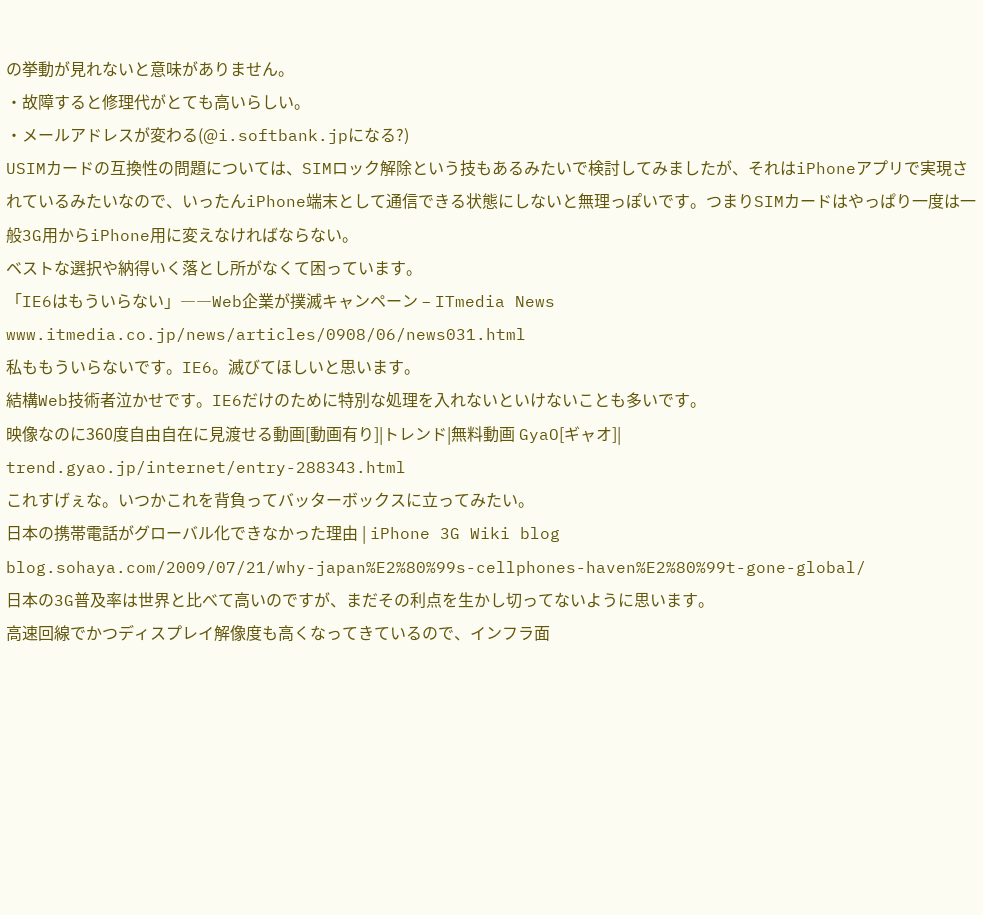の挙動が見れないと意味がありません。
・故障すると修理代がとても高いらしい。
・メールアドレスが変わる(@i.softbank.jpになる?)
USIMカードの互換性の問題については、SIMロック解除という技もあるみたいで検討してみましたが、それはiPhoneアプリで実現されているみたいなので、いったんiPhone端末として通信できる状態にしないと無理っぽいです。つまりSIMカードはやっぱり一度は一般3G用からiPhone用に変えなければならない。
ベストな選択や納得いく落とし所がなくて困っています。
「IE6はもういらない」――Web企業が撲滅キャンペーン – ITmedia News
www.itmedia.co.jp/news/articles/0908/06/news031.html
私ももういらないです。IE6。滅びてほしいと思います。
結構Web技術者泣かせです。IE6だけのために特別な処理を入れないといけないことも多いです。
映像なのに360度自由自在に見渡せる動画[動画有り]|トレンド|無料動画 GyaO[ギャオ]|
trend.gyao.jp/internet/entry-288343.html
これすげぇな。いつかこれを背負ってバッターボックスに立ってみたい。
日本の携帯電話がグローバル化できなかった理由 | iPhone 3G Wiki blog
blog.sohaya.com/2009/07/21/why-japan%E2%80%99s-cellphones-haven%E2%80%99t-gone-global/
日本の3G普及率は世界と比べて高いのですが、まだその利点を生かし切ってないように思います。
高速回線でかつディスプレイ解像度も高くなってきているので、インフラ面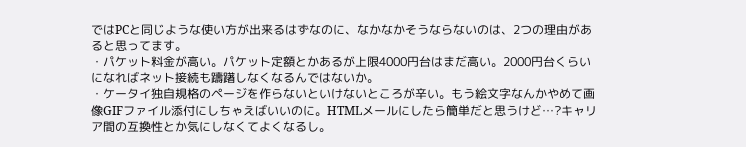ではPCと同じような使い方が出来るはずなのに、なかなかそうならないのは、2つの理由があると思ってます。
・パケット料金が高い。パケット定額とかあるが上限4000円台はまだ高い。2000円台くらいになればネット接続も躊躇しなくなるんではないか。
・ケータイ独自規格のページを作らないといけないところが辛い。もう絵文字なんかやめて画像GIFファイル添付にしちゃえばいいのに。HTMLメールにしたら簡単だと思うけど…?キャリア間の互換性とか気にしなくてよくなるし。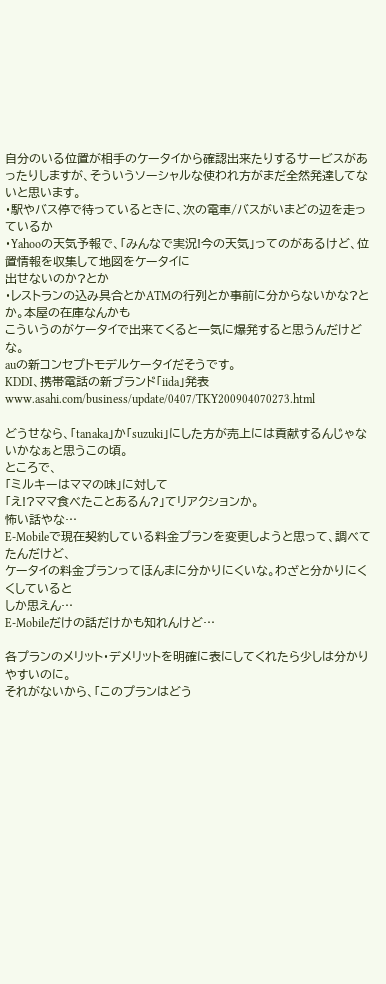自分のいる位置が相手のケータイから確認出来たりするサービスがあったりしますが、そういうソーシャルな使われ方がまだ全然発達してないと思います。
・駅やバス停で待っているときに、次の電車/バスがいまどの辺を走っているか
・Yahooの天気予報で、「みんなで実況!今の天気」ってのがあるけど、位置情報を収集して地図をケータイに
出せないのか?とか
・レストランの込み具合とかATMの行列とか事前に分からないかな?とか。本屋の在庫なんかも
こういうのがケータイで出来てくると一気に爆発すると思うんだけどな。
auの新コンセプトモデルケータイだそうです。
KDDI、携帯電話の新ブランド「iida」発表
www.asahi.com/business/update/0407/TKY200904070273.html

どうせなら、「tanaka」か「suzuki」にした方が売上には貢献するんじゃないかなぁと思うこの頃。
ところで、
「ミルキーはママの味」に対して
「え!?ママ食べたことあるん?」てリアクションか。
怖い話やな…
E-Mobileで現在契約している料金プランを変更しようと思って、調べてたんだけど、
ケータイの料金プランってほんまに分かりにくいな。わざと分かりにくくしていると
しか思えん…
E-Mobileだけの話だけかも知れんけど…

各プランのメリット・デメリットを明確に表にしてくれたら少しは分かりやすいのに。
それがないから、「このプランはどう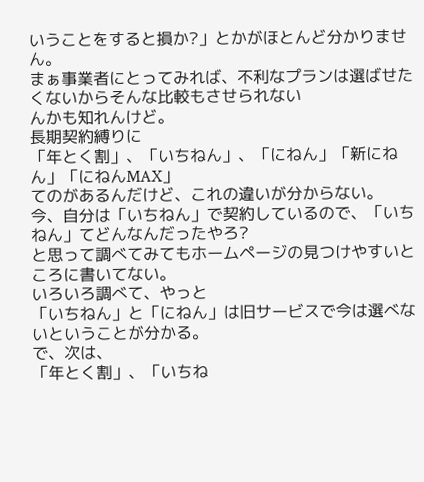いうことをすると損か?」とかがほとんど分かりません。
まぁ事業者にとってみれば、不利なプランは選ばせたくないからそんな比較もさせられない
んかも知れんけど。
長期契約縛りに
「年とく割」、「いちねん」、「にねん」「新にねん」「にねんMAX」
てのがあるんだけど、これの違いが分からない。
今、自分は「いちねん」で契約しているので、「いちねん」てどんなんだったやろ?
と思って調べてみてもホームページの見つけやすいところに書いてない。
いろいろ調べて、やっと
「いちねん」と「にねん」は旧サービスで今は選べないということが分かる。
で、次は、
「年とく割」、「いちね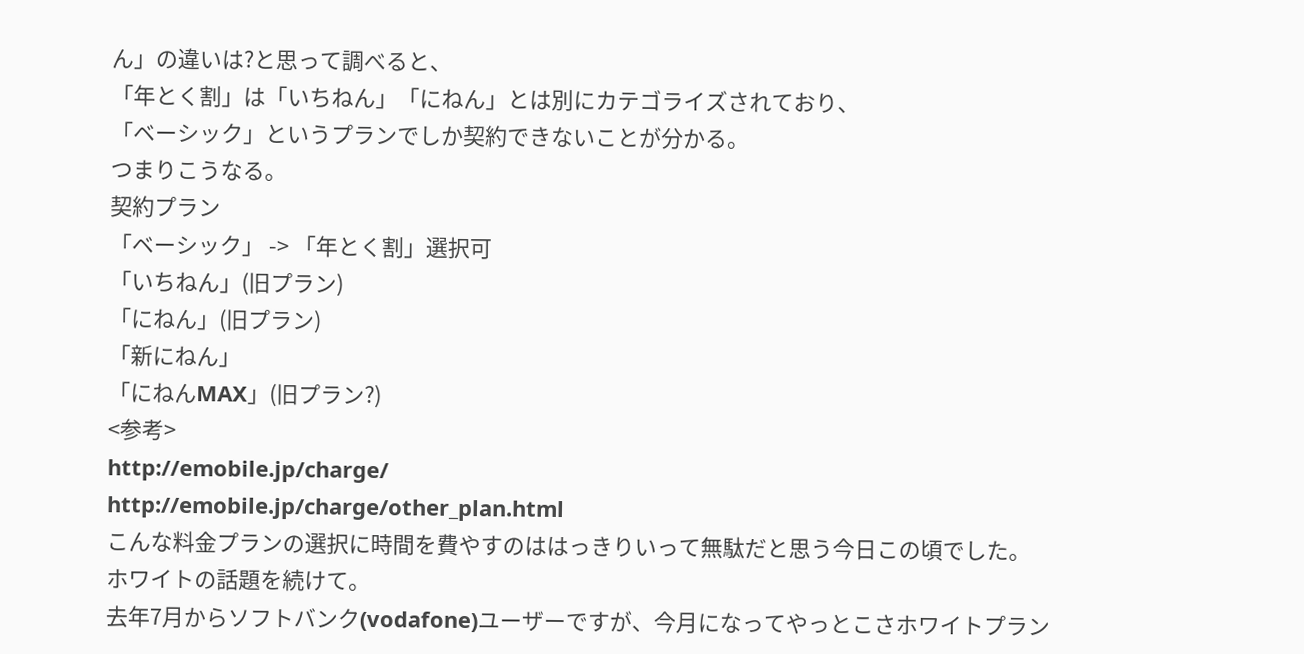ん」の違いは?と思って調べると、
「年とく割」は「いちねん」「にねん」とは別にカテゴライズされており、
「ベーシック」というプランでしか契約できないことが分かる。
つまりこうなる。
契約プラン
「ベーシック」 -> 「年とく割」選択可
「いちねん」(旧プラン)
「にねん」(旧プラン)
「新にねん」
「にねんMAX」(旧プラン?)
<参考>
http://emobile.jp/charge/
http://emobile.jp/charge/other_plan.html
こんな料金プランの選択に時間を費やすのははっきりいって無駄だと思う今日この頃でした。
ホワイトの話題を続けて。
去年7月からソフトバンク(vodafone)ユーザーですが、今月になってやっとこさホワイトプラン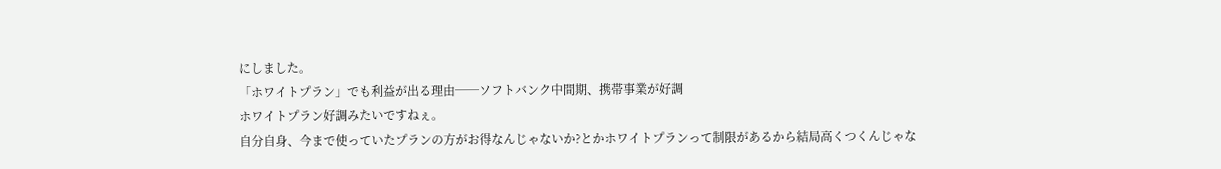にしました。
「ホワイトプラン」でも利益が出る理由──ソフトバンク中間期、携帯事業が好調
ホワイトプラン好調みたいですねぇ。
自分自身、今まで使っていたプランの方がお得なんじゃないか?とかホワイトプランって制限があるから結局高くつくんじゃな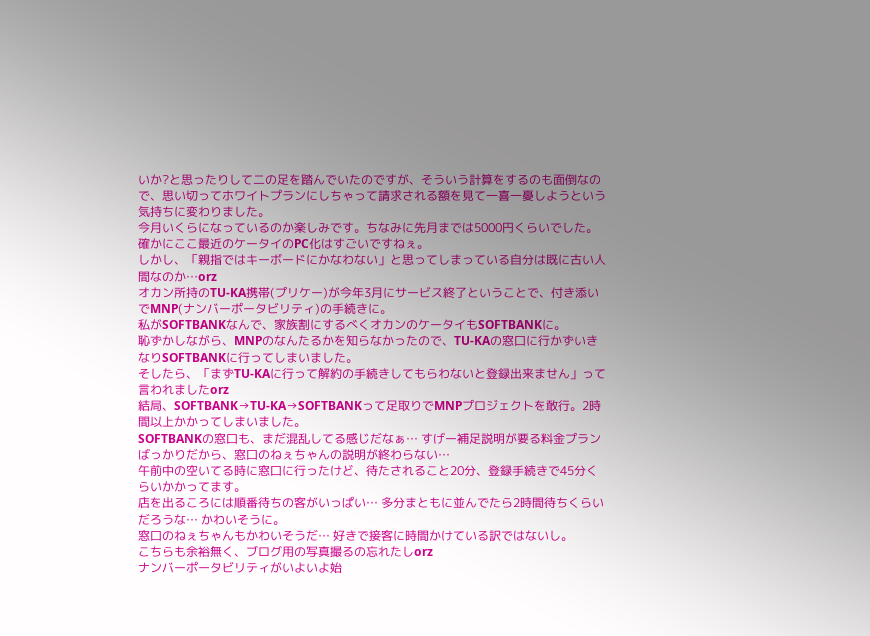いか?と思ったりして二の足を踏んでいたのですが、そういう計算をするのも面倒なので、思い切ってホワイトプランにしちゃって請求される額を見て一喜一憂しようという気持ちに変わりました。
今月いくらになっているのか楽しみです。ちなみに先月までは5000円くらいでした。
確かにここ最近のケータイのPC化はすごいですねぇ。
しかし、「親指ではキーボードにかなわない」と思ってしまっている自分は既に古い人間なのか…orz
オカン所持のTU-KA携帯(プリケー)が今年3月にサービス終了ということで、付き添いでMNP(ナンバーポータビリティ)の手続きに。
私がSOFTBANKなんで、家族割にするべくオカンのケータイもSOFTBANKに。
恥ずかしながら、MNPのなんたるかを知らなかったので、TU-KAの窓口に行かずいきなりSOFTBANKに行ってしまいました。
そしたら、「まずTU-KAに行って解約の手続きしてもらわないと登録出来ません」って言われましたorz
結局、SOFTBANK→TU-KA→SOFTBANKって足取りでMNPプロジェクトを敢行。2時間以上かかってしまいました。
SOFTBANKの窓口も、まだ混乱してる感じだなぁ… すげー補足説明が要る料金プランばっかりだから、窓口のねぇちゃんの説明が終わらない…
午前中の空いてる時に窓口に行ったけど、待たされること20分、登録手続きで45分くらいかかってます。
店を出るころには順番待ちの客がいっぱい… 多分まともに並んでたら2時間待ちくらいだろうな… かわいそうに。
窓口のねぇちゃんもかわいそうだ… 好きで接客に時間かけている訳ではないし。
こちらも余裕無く、ブログ用の写真撮るの忘れたしorz
ナンバーポータビリティがいよいよ始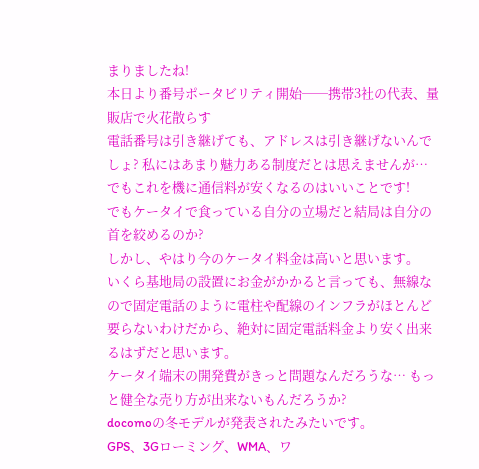まりましたね!
本日より番号ポータビリティ開始──携帯3社の代表、量販店で火花散らす
電話番号は引き継げても、アドレスは引き継げないんでしょ? 私にはあまり魅力ある制度だとは思えませんが…
でもこれを機に通信料が安くなるのはいいことです!
でもケータイで食っている自分の立場だと結局は自分の首を絞めるのか?
しかし、やはり今のケータイ料金は高いと思います。
いくら基地局の設置にお金がかかると言っても、無線なので固定電話のように電柱や配線のインフラがほとんど要らないわけだから、絶対に固定電話料金より安く出来るはずだと思います。
ケータイ端末の開発費がきっと問題なんだろうな… もっと健全な売り方が出来ないもんだろうか?
docomoの冬モデルが発表されたみたいです。
GPS、3Gローミング、WMA、ワ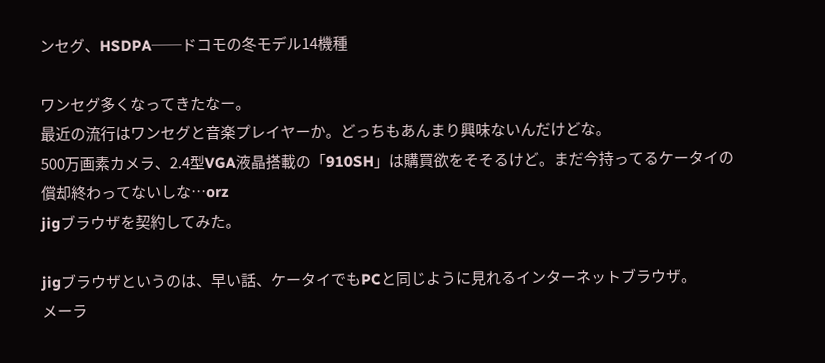ンセグ、HSDPA──ドコモの冬モデル14機種

ワンセグ多くなってきたなー。
最近の流行はワンセグと音楽プレイヤーか。どっちもあんまり興味ないんだけどな。
500万画素カメラ、2.4型VGA液晶搭載の「910SH」は購買欲をそそるけど。まだ今持ってるケータイの償却終わってないしな…orz
jigブラウザを契約してみた。

jigブラウザというのは、早い話、ケータイでもPCと同じように見れるインターネットブラウザ。
メーラ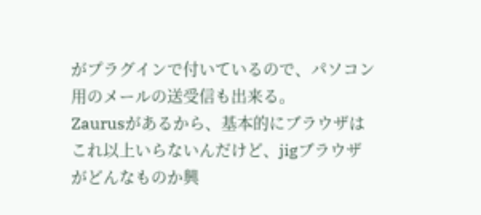がプラグインで付いているので、パソコン用のメールの送受信も出来る。
Zaurusがあるから、基本的にブラウザはこれ以上いらないんだけど、jigブラウザがどんなものか興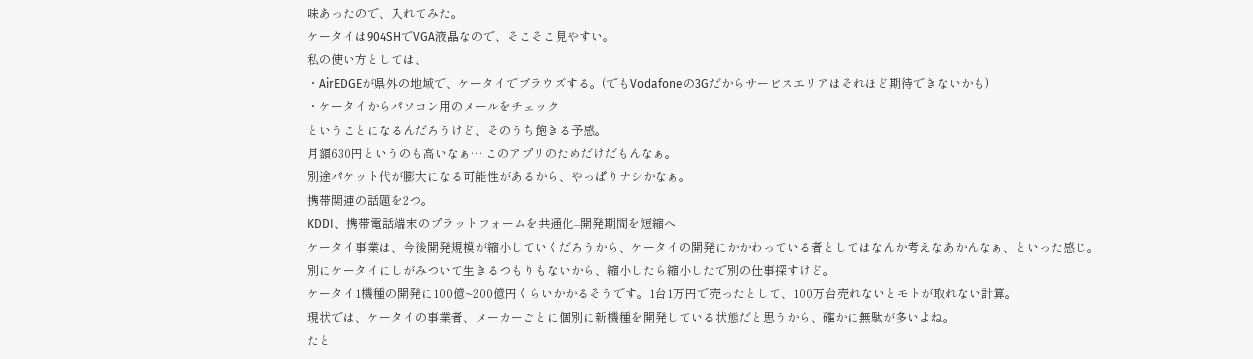味あったので、入れてみた。
ケータイは904SHでVGA液晶なので、そこそこ見やすい。
私の使い方としては、
・AirEDGEが県外の地域で、ケータイでブラウズする。(でもVodafoneの3Gだからサービスエリアはそれほど期待できないかも)
・ケータイからパソコン用のメールをチェック
ということになるんだろうけど、そのうち飽きる予感。
月額630円というのも高いなぁ… このアプリのためだけだもんなぁ。
別途パケット代が膨大になる可能性があるから、やっぱりナシかなぁ。
携帯関連の話題を2つ。
KDDI、携帯電話端末のプラットフォームを共通化–開発期間を短縮へ
ケータイ事業は、今後開発規模が縮小していくだろうから、ケータイの開発にかかわっている者としてはなんか考えなあかんなぁ、といった感じ。
別にケータイにしがみついて生きるつもりもないから、縮小したら縮小したで別の仕事探すけど。
ケータイ1機種の開発に100億~200億円くらいかかるそうです。1台1万円で売ったとして、100万台売れないとモトが取れない計算。
現状では、ケータイの事業者、メーカーごとに個別に新機種を開発している状態だと思うから、確かに無駄が多いよね。
たと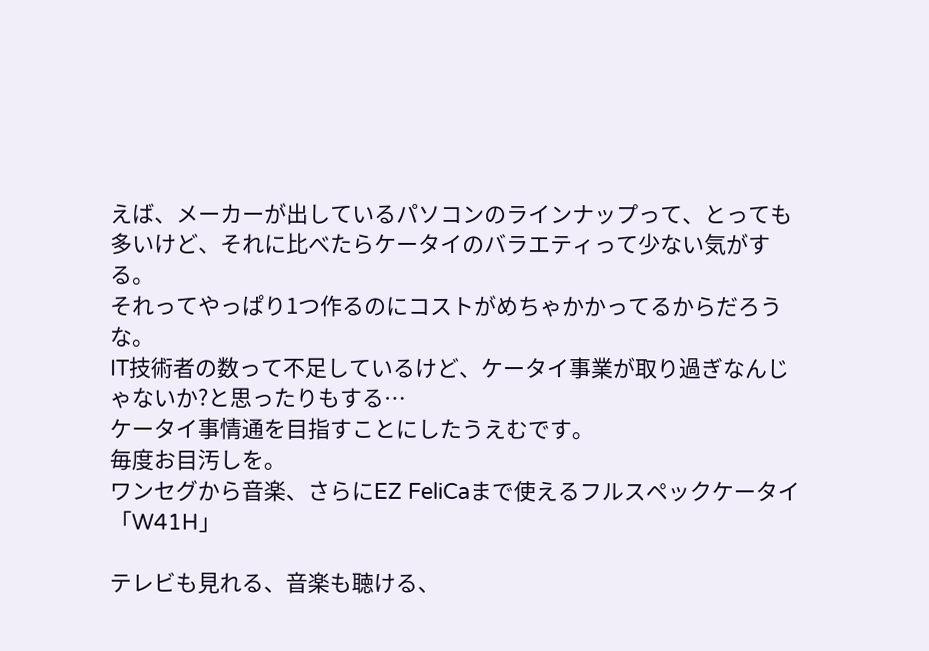えば、メーカーが出しているパソコンのラインナップって、とっても多いけど、それに比べたらケータイのバラエティって少ない気がする。
それってやっぱり1つ作るのにコストがめちゃかかってるからだろうな。
IT技術者の数って不足しているけど、ケータイ事業が取り過ぎなんじゃないか?と思ったりもする…
ケータイ事情通を目指すことにしたうえむです。
毎度お目汚しを。
ワンセグから音楽、さらにEZ FeliCaまで使えるフルスペックケータイ「W41H」

テレビも見れる、音楽も聴ける、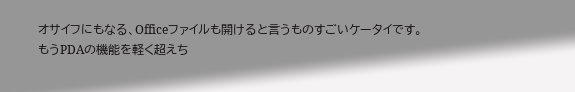オサイフにもなる、Officeファイルも開けると言うものすごいケータイです。
もうPDAの機能を軽く超えち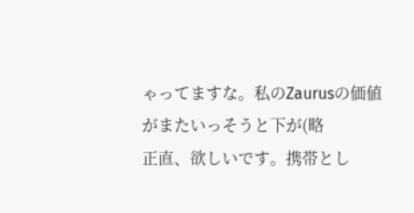ゃってますな。私のZaurusの価値がまたいっそうと下が(略
正直、欲しいです。携帯とし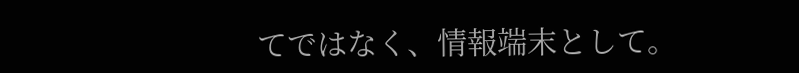てではなく、情報端末として。